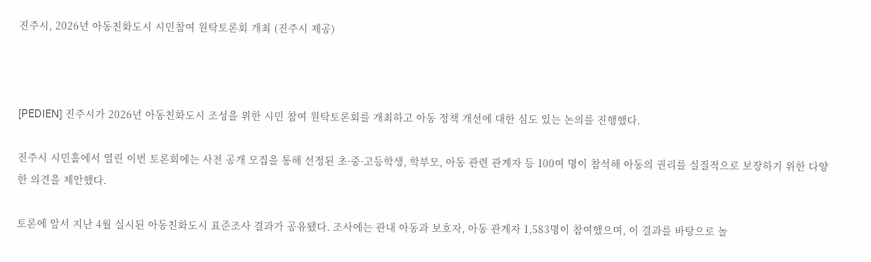진주시, 2026년 아동친화도시 시민참여 원탁토론회 개최 (진주시 제공)



[PEDIEN] 진주시가 2026년 아동친화도시 조성을 위한 시민 참여 원탁토론회를 개최하고 아동 정책 개선에 대한 심도 있는 논의를 진행했다.

진주시 시민홀에서 열린 이번 토론회에는 사전 공개 모집을 통해 선정된 초·중·고등학생, 학부모, 아동 관련 관계자 등 100여 명이 참석해 아동의 권리를 실질적으로 보장하기 위한 다양한 의견을 제안했다.

토론에 앞서 지난 4월 실시된 아동친화도시 표준조사 결과가 공유됐다. 조사에는 관내 아동과 보호자, 아동 관계자 1,583명이 참여했으며, 이 결과를 바탕으로 놀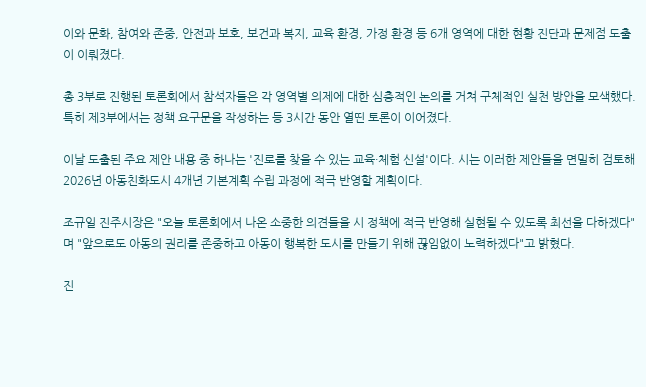이와 문화, 참여와 존중, 안전과 보호, 보건과 복지, 교육 환경, 가정 환경 등 6개 영역에 대한 현황 진단과 문제점 도출이 이뤄졌다.

총 3부로 진행된 토론회에서 참석자들은 각 영역별 의제에 대한 심층적인 논의를 거쳐 구체적인 실천 방안을 모색했다. 특히 제3부에서는 정책 요구문을 작성하는 등 3시간 동안 열띤 토론이 이어졌다.

이날 도출된 주요 제안 내용 중 하나는 '진로를 찾을 수 있는 교육·체험 신설'이다. 시는 이러한 제안들을 면밀히 검토해 2026년 아동친화도시 4개년 기본계획 수립 과정에 적극 반영할 계획이다.

조규일 진주시장은 "오늘 토론회에서 나온 소중한 의견들을 시 정책에 적극 반영해 실현될 수 있도록 최선을 다하겠다"며 "앞으로도 아동의 권리를 존중하고 아동이 행복한 도시를 만들기 위해 끊임없이 노력하겠다"고 밝혔다.

진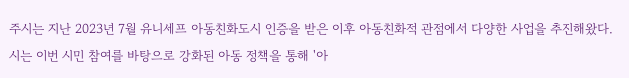주시는 지난 2023년 7월 유니세프 아동친화도시 인증을 받은 이후 아동친화적 관점에서 다양한 사업을 추진해왔다. 시는 이번 시민 참여를 바탕으로 강화된 아동 정책을 통해 '아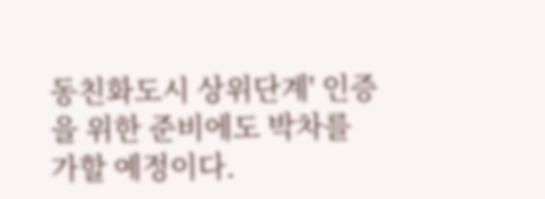동친화도시 상위단계' 인증을 위한 준비에도 박차를 가할 예정이다.